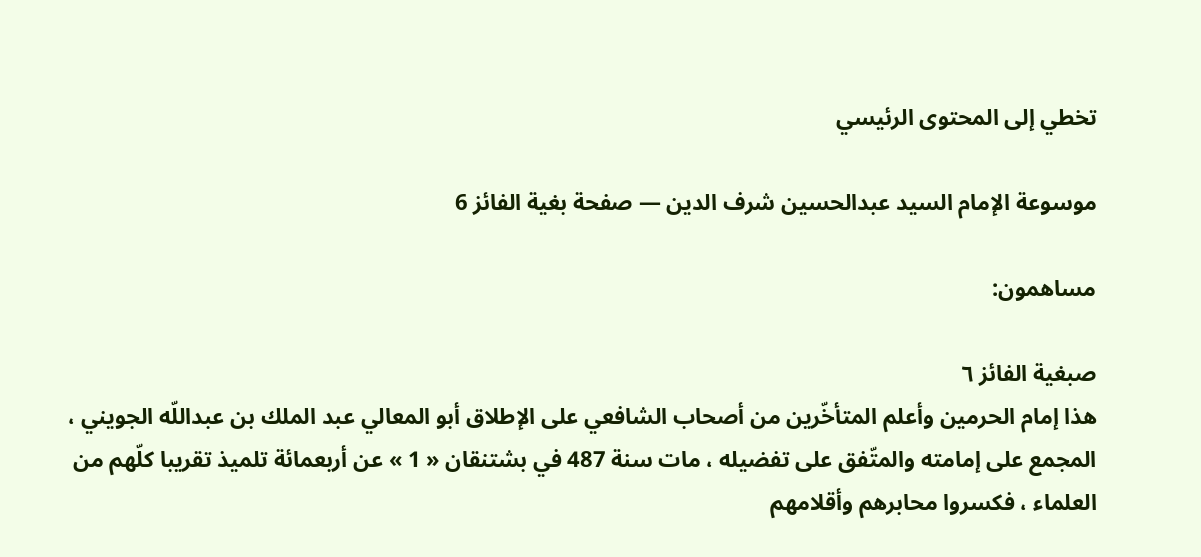تخطي إلى المحتوى الرئيسي

موسوعة الإمام السيد عبدالحسين شرف الدين — صفحة بغية الفائز 6

مساهمون:

صبغية الفائز ٦
هذا إمام الحرمين وأعلم المتأخّرين من أصحاب الشافعي على الإطلاق أبو المعالي عبد الملك بن عبداللّه الجويني ، المجمع على إمامته والمتّفق على تفضيله ، مات سنة 487 في بشتنقان « 1 » عن أربعمائة تلميذ تقريبا كلّهم من العلماء ، فكسروا محابرهم وأقلامهم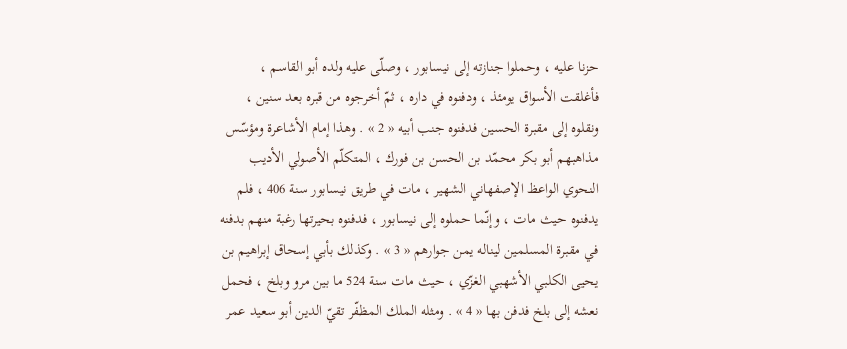حزنا عليه ، وحملوا جنازته إلى نيسابور ، وصلّى عليه ولده أبو القاسم ، فأغلقت الأسواق يومئذ ، ودفنوه في داره ، ثمّ أخرجوه من قبره بعد سنين ، ونقلوه إلى مقبرة الحسين فدفنوه جنب أبيه « 2 » . وهذا إمام الأشاعرة ومؤسّس مذاهبهم أبو بكر محمّد بن الحسن بن فورك ، المتكلّم الأصولي الأديب النحوي الواعظ الإصفهاني الشهير ، مات في طريق نيسابور سنة 406 ، فلم يدفنوه حيث مات ، وإنّما حملوه إلى نيسابور ، فدفنوه بحيرتها رغبة منهم بدفنه في مقبرة المسلمين ليناله يمن جوارهم « 3 » . وكذلك بأبي إسحاق إبراهيم بن يحيى الكلبي الأشهبي الغزّي ، حيث مات سنة 524 ما بين مرو وبلخ ، فحمل نعشه إلى بلخ فدفن بها « 4 » . ومثله الملك المظفّر تقيّ الدين أبو سعيد عمر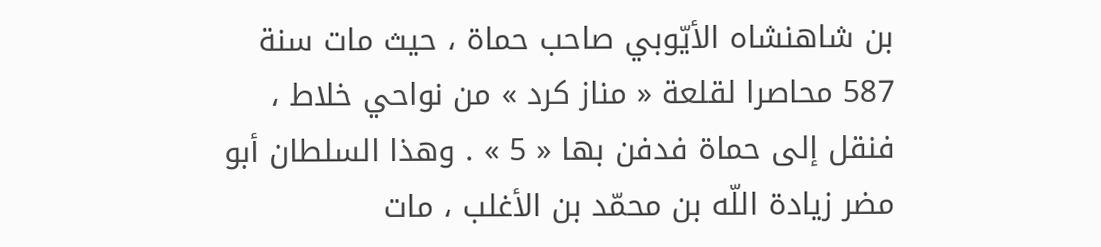بن شاهنشاه الأيّوبي صاحب حماة ، حيث مات سنة 587 محاصرا لقلعة « مناز كرد » من نواحي خلاط ، فنقل إلى حماة فدفن بها « 5 » . وهذا السلطان أبو مضر زيادة اللّه بن محمّد بن الأغلب ، مات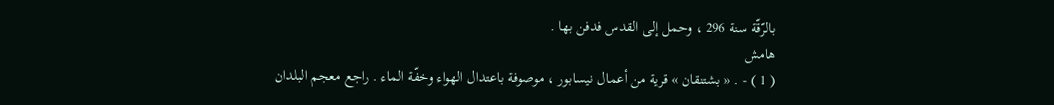بالرّقّة سنة 296 ، وحمل إلى القدس فدفن بها .
هامش
( 1 ) - . « بشتنقان » قرية من أعمال نيسابور ، موصوفة باعتدال الهواء وخفّة الماء . راجع معجم البلدان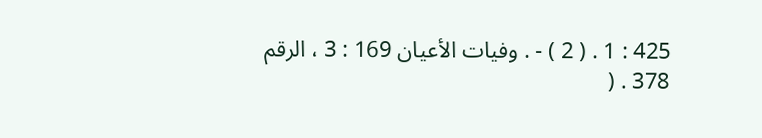425 : 1 . ( 2 ) - . وفيات الأعيان 169 : 3 ، الرقم 378 . (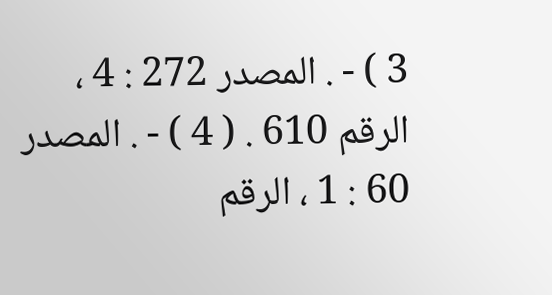3 ) - . المصدر 272 : 4 ، الرقم 610 . ( 4 ) - . المصدر 60 : 1 ، الرقم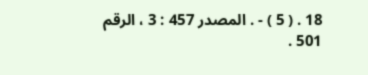18 . ( 5 ) - . المصدر 457 : 3 ، الرقم 501 .